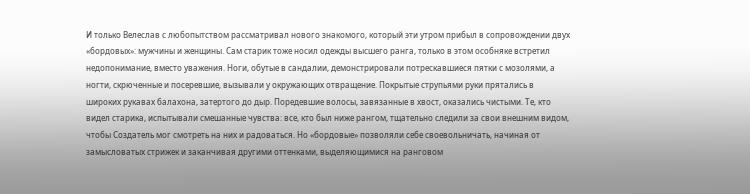И только Велеслав с любопытством рассматривал нового знакомого, который эти утром прибыл в сопровождении двух «бордовых»: мужчины и женщины. Сам старик тоже носил одежды высшего ранга, только в этом особняке встретил недопонимание, вместо уважения. Ноги, обутые в сандалии, демонстрировали потрескавшиеся пятки с мозолями, а ногти, скрюченные и посеревшие, вызывали у окружающих отвращение. Покрытые струпьями руки прятались в широких рукавах балахона, затертого до дыр. Поредевшие волосы, завязанные в хвост, оказались чистыми. Те, кто видел старика, испытывали смешанные чувства: все, кто был ниже рангом, тщательно следили за свои внешним видом, чтобы Создатель мог смотреть на них и радоваться. Но «бордовые» позволяли себе своевольничать, начиная от замысловатых стрижек и заканчивая другими оттенками, выделяющимися на ранговом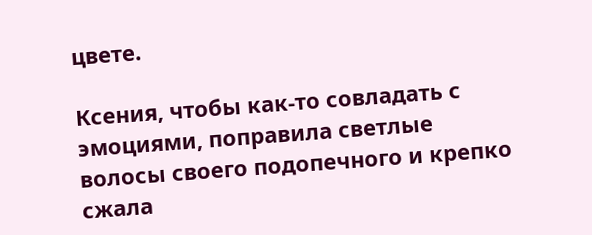цвете.

Ксения, чтобы как-то совладать с эмоциями, поправила светлые волосы своего подопечного и крепко сжала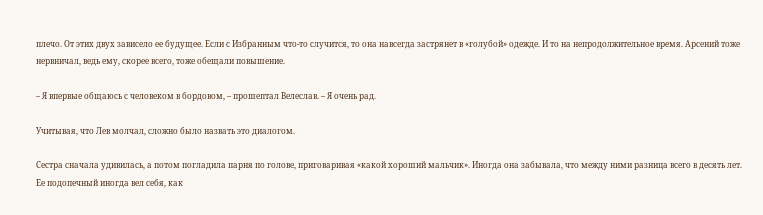плечо. От этих двух зависело ее будущее. Если с Избранным что-то случится, то она навсегда застрянет в «голубой» одежде. И то на непродолжительное время. Арсений тоже нервничал, ведь ему, скорее всего, тоже обещали повышение.

– Я впервые общаюсь с человеком в бордовом, – прошептал Велеслав. – Я очень рад.

Учитывая, что Лев молчал, сложно было назвать это диалогом.

Сестра сначала удивилась, а потом погладила парня по голове, приговаривая «какой хороший мальчик». Иногда она забывала, что между ними разница всего в десять лет. Ее подопечный иногда вел себя, как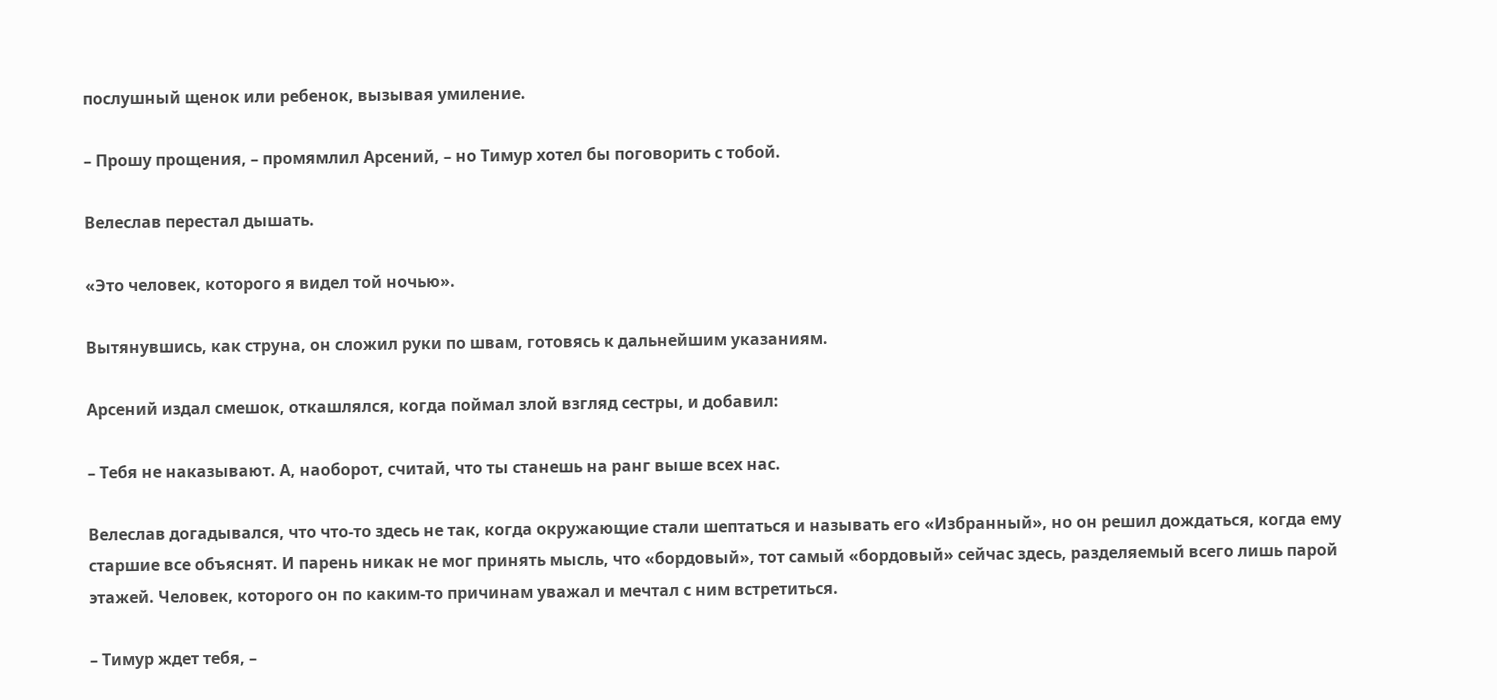послушный щенок или ребенок, вызывая умиление.

– Прошу прощения, – промямлил Арсений, – но Тимур хотел бы поговорить с тобой.

Велеслав перестал дышать.

«Это человек, которого я видел той ночью».

Вытянувшись, как струна, он сложил руки по швам, готовясь к дальнейшим указаниям.

Арсений издал смешок, откашлялся, когда поймал злой взгляд сестры, и добавил:

– Тебя не наказывают. А, наоборот, считай, что ты станешь на ранг выше всех нас.

Велеслав догадывался, что что-то здесь не так, когда окружающие стали шептаться и называть его «Избранный», но он решил дождаться, когда ему старшие все объяснят. И парень никак не мог принять мысль, что «бордовый», тот самый «бордовый» сейчас здесь, разделяемый всего лишь парой этажей. Человек, которого он по каким-то причинам уважал и мечтал с ним встретиться.

– Тимур ждет тебя, –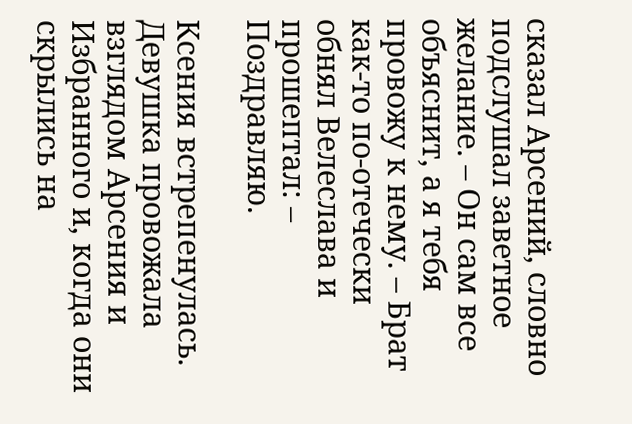сказал Арсений, словно подслушал заветное желание. – Он сам все объяснит, а я тебя провожу к нему. – Брат как-то по-отечески обнял Велеслава и прошептал: – Поздравляю.

Ксения встрепенулась. Девушка провожала взглядом Арсения и Избранного и, когда они скрылись на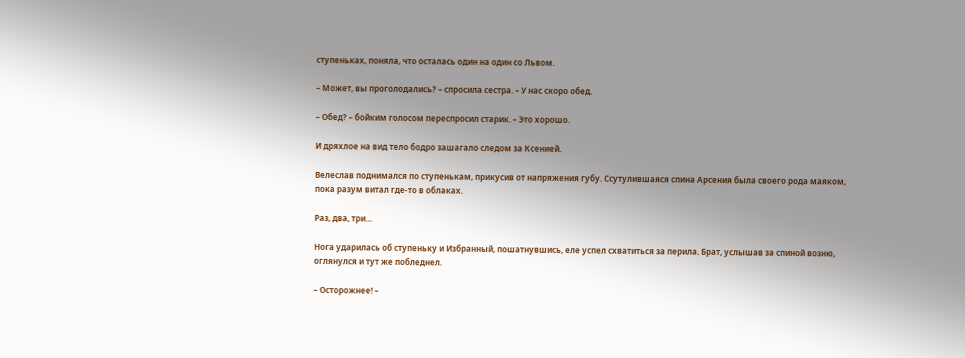ступеньках, поняла, что осталась один на один со Львом.

– Может, вы проголодались? – спросила сестра. – У нас скоро обед.

– Обед? – бойким голосом переспросил старик. – Это хорошо.

И дряхлое на вид тело бодро зашагало следом за Ксенией.

Велеслав поднимался по ступенькам, прикусив от напряжения губу. Ссутулившаяся спина Арсения была своего рода маяком, пока разум витал где-то в облаках.

Раз, два, три…

Нога ударилась об ступеньку и Избранный, пошатнувшись, еле успел схватиться за перила. Брат, услышав за спиной возню, оглянулся и тут же побледнел.

– Осторожнее! –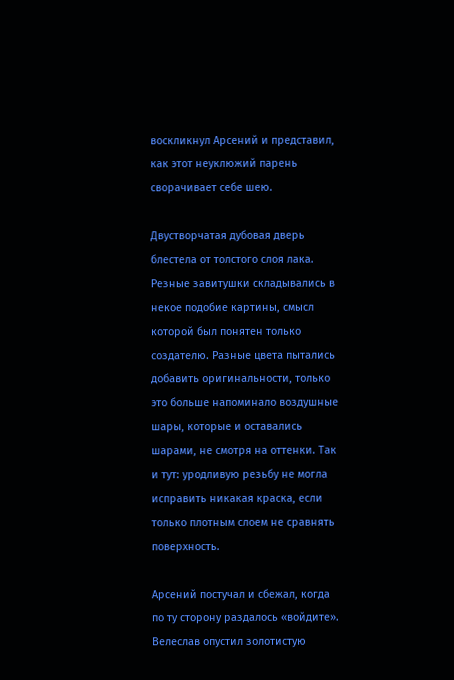воскликнул Арсений и представил, как этот неуклюжий парень сворачивает себе шею.

Двустворчатая дубовая дверь блестела от толстого слоя лака. Резные завитушки складывались в некое подобие картины, смысл которой был понятен только создателю. Разные цвета пытались добавить оригинальности, только это больше напоминало воздушные шары, которые и оставались шарами, не смотря на оттенки. Так и тут: уродливую резьбу не могла исправить никакая краска, если только плотным слоем не сравнять поверхность.

Арсений постучал и сбежал, когда по ту сторону раздалось «войдите». Велеслав опустил золотистую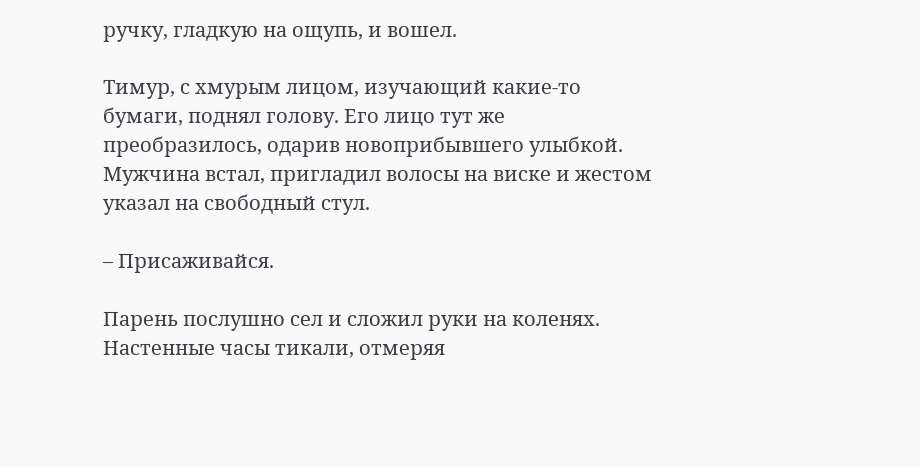ручку, гладкую на ощупь, и вошел.

Тимур, с хмурым лицом, изучающий какие-то бумаги, поднял голову. Его лицо тут же преобразилось, одарив новоприбывшего улыбкой. Мужчина встал, пригладил волосы на виске и жестом указал на свободный стул.

– Присаживайся.

Парень послушно сел и сложил руки на коленях. Настенные часы тикали, отмеряя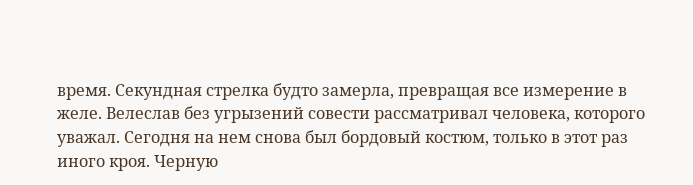время. Секундная стрелка будто замерла, превращая все измерение в желе. Велеслав без угрызений совести рассматривал человека, которого уважал. Сегодня на нем снова был бордовый костюм, только в этот раз иного кроя. Черную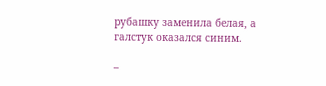рубашку заменила белая, а галстук оказался синим.

–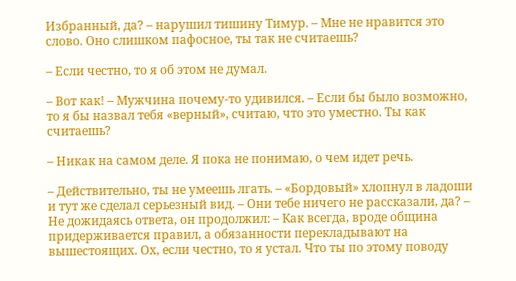Избранный, да? – нарушил тишину Тимур. – Мне не нравится это слово. Оно слишком пафосное, ты так не считаешь?

– Если честно, то я об этом не думал.

– Вот как! – Мужчина почему-то удивился. – Если бы было возможно, то я бы назвал тебя «верный», считаю, что это уместно. Ты как считаешь?

– Никак на самом деле. Я пока не понимаю, о чем идет речь.

– Действительно, ты не умеешь лгать. – «Бордовый» хлопнул в ладоши и тут же сделал серьезный вид. – Они тебе ничего не рассказали, да? – Не дожидаясь ответа, он продолжил: – Как всегда, вроде община придерживается правил, а обязанности перекладывают на вышестоящих. Ох, если честно, то я устал. Что ты по этому поводу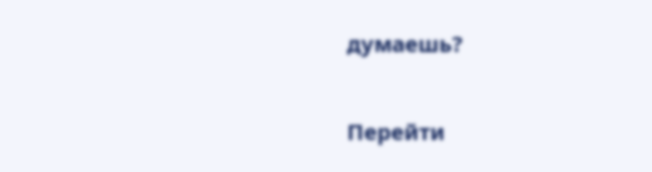думаешь?

Перейти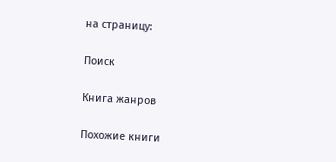на страницу:

Поиск

Книга жанров

Похожие книги